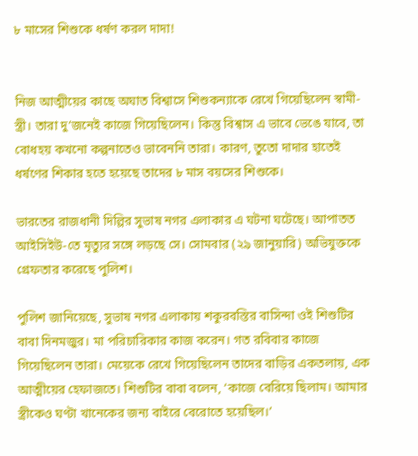৮ মাসের শিশুকে ধর্ষণ করল দাদা!


নিজ আত্মীয়ের কাছে অঘাত বিশ্বাসে শিশুকন্যাকে রেখে গিয়েছিলেন স্বামী-স্ত্রী। তারা দু’জনেই কাজে গিয়েছিলেন। কিন্তু বিশ্বাস এ ভাবে ভেঙে যাবে, তা বোধহয় কখনো কল্পনাতেও ভাবেননি তারা। কারণ, তুতো দাদার হাতেই ধর্ষণের শিকার হতে হয়েছে তাদের ৮ মাস বয়সের শিশুকে।

ভারতের রাজধানী দিল্লির সুভাষ নগর এলাকার এ ঘটনা ঘটেছে। আপাতত আইসিইউ-তে মৃত্যুর সঙ্গে লড়ছে সে। সোমবার (২৯ জানুয়ারি) অভিযুক্তকে গ্রেফতার করেছে পুলিশ।

পুলিশ জানিয়েছে, সুভাষ নগর এলাকায় শকুরবস্তির বাসিন্দা ওই শিশুটির বাবা দিনমজুর। মা পরিচারিকার কাজ করেন। গত রবিবার কাজে গিয়েছিলেন তারা। মেয়েকে রেখে গিয়েছিলেন তাদের বাড়ির একতলায়, এক আত্মীয়ের হেফাজতে। শিশুটির বাবা বলেন, ‘কাজে বেরিয়ে ছিলাম। আমার স্ত্রীকেও ঘণ্টা খানেকের জন্য বাইরে বেরোতে হয়েছিল।’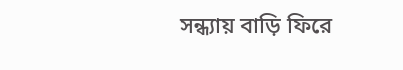সন্ধ্যায় বাড়ি ফিরে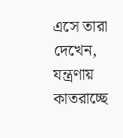এসে তারা দেখেন, যন্ত্রণায় কাতরাচ্ছে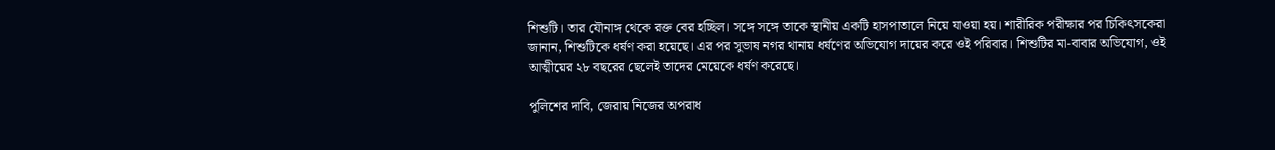শিশুটি। তার যৌনাঙ্গ থেকে রক্ত বের হচ্ছিল। সঙ্গে সঙ্গে তাকে স্থানীয় একটি হাসপাতালে নিয়ে যাওয়া হয়। শারীরিক পরীক্ষার পর চিকিৎসকেরা জানান, শিশুটিকে ধর্ষণ করা হয়েছে। এর পর সুভাষ নগর থানায় ধর্ষণের অভিযোগ দায়ের করে ওই পরিবার। শিশুটির মা-বাবার অভিযোগ, ওই আত্মীয়ের ২৮ বছরের ছেলেই তাদের মেয়েকে ধর্ষণ করেছে।

পুলিশের দাবি, জেরায় নিজের অপরাধ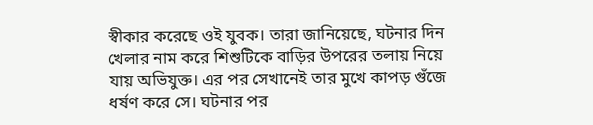স্বীকার করেছে ওই যুবক। তারা জানিয়েছে, ঘটনার দিন খেলার নাম করে শিশুটিকে বাড়ির উপরের তলায় নিয়ে যায় অভিযুক্ত। এর পর সেখানেই তার মুখে কাপড় গুঁজে ধর্ষণ করে সে। ঘটনার পর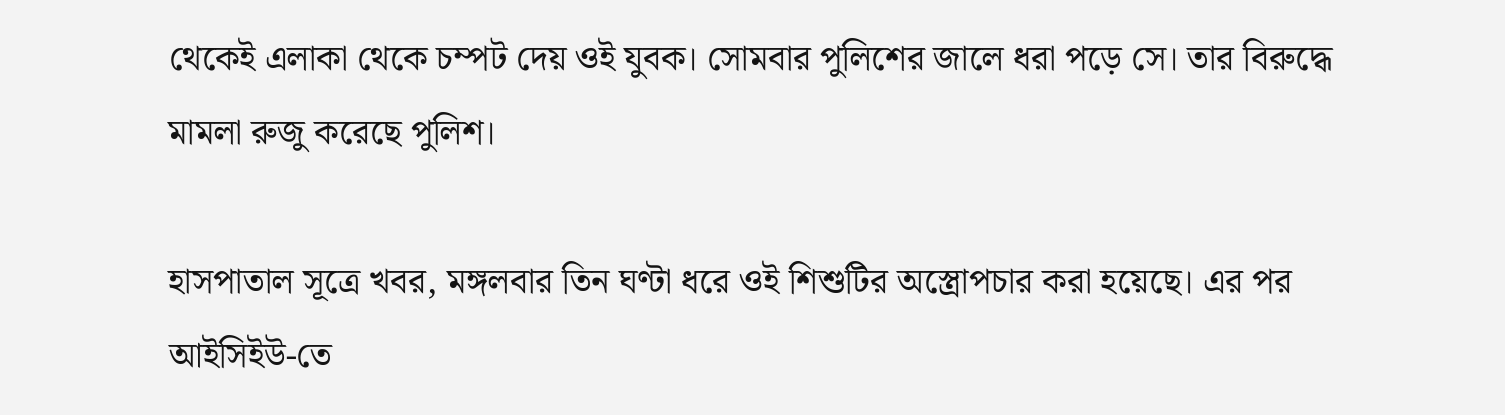থেকেই এলাকা থেকে চম্পট দেয় ওই যুবক। সোমবার পুলিশের জালে ধরা পড়ে সে। তার বিরুদ্ধে মামলা রুজু করেছে পুলিশ।

হাসপাতাল সূত্রে খবর, মঙ্গলবার তিন ঘণ্টা ধরে ওই শিশুটির অস্ত্রোপচার করা হয়েছে। এর পর আইসিইউ-তে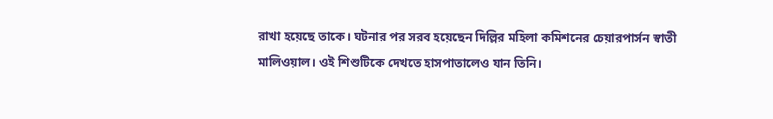রাখা হয়েছে তাকে। ঘটনার পর সরব হয়েছেন দিল্লির মহিলা কমিশনের চেয়ারপার্সন স্বাতী মালিওয়াল। ওই শিশুটিকে দেখতে হাসপাতালেও যান তিনি।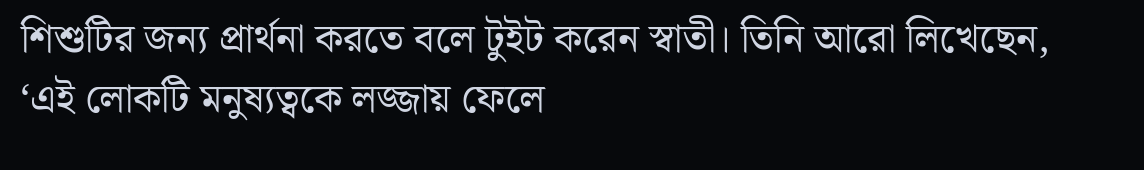শিশুটির জন্য প্রার্থনা করতে বলে টুইট করেন স্বাতী। তিনি আরো লিখেছেন, ‘এই লোকটি মনুষ্যত্বকে লজ্জায় ফেলে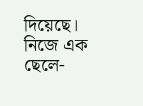দিয়েছে। নিজে এক ছেলে-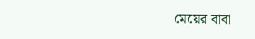মেয়ের বাবা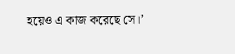হয়েও এ কাজ করেছে সে।’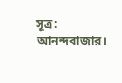সূত্র: আনন্দবাজার।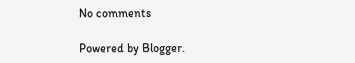No comments

Powered by Blogger.